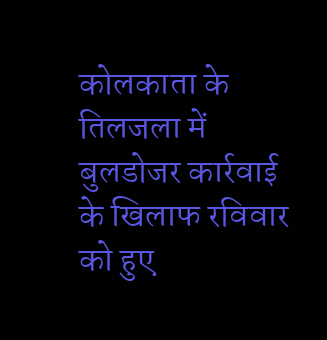कोलकाता के तिलजला में बुलडोजर कार्रवाई के खिलाफ रविवार को हुए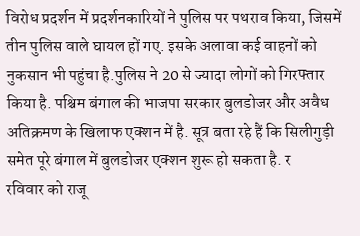विरोध प्रदर्शन में प्रदर्शनकारियों ने पुलिस पर पथराव किया, जिसमें तीन पुलिस वाले घायल हों गए. इसके अलावा कई वाहनों को नुकसान भी पहुंचा है.पुलिस ने 20 से ज्यादा लोगों को गिरफ्तार किया है. पश्चिम बंगाल की भाजपा सरकार बुलडोजर और अवैध अतिक्रमण के खिलाफ एक्शन में है. सूत्र बता रहे हैं कि सिलीगुड़ी समेत पूरे बंगाल में बुलडोजर एक्शन शुरू हो सकता है. र
रविवार को राजू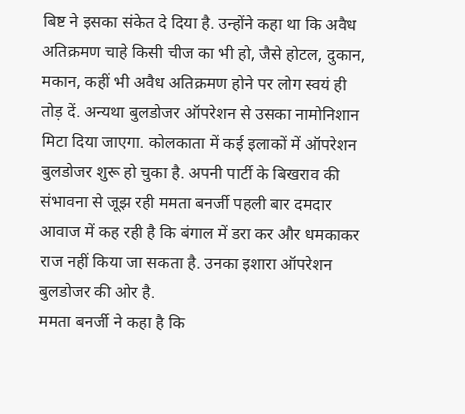बिष्ट ने इसका संकेत दे दिया है. उन्होंने कहा था कि अवैध अतिक्रमण चाहे किसी चीज का भी हो, जैसे होटल, दुकान, मकान, कहीं भी अवैध अतिक्रमण होने पर लोग स्वयं ही तोड़ दें. अन्यथा बुलडोजर ऑपरेशन से उसका नामोनिशान मिटा दिया जाएगा. कोलकाता में कई इलाकों में ऑपरेशन बुलडोजर शुरू हो चुका है. अपनी पार्टी के बिखराव की संभावना से जूझ रही ममता बनर्जी पहली बार दमदार आवाज में कह रही है कि बंगाल में डरा कर और धमकाकर राज नहीं किया जा सकता है. उनका इशारा ऑपरेशन बुलडोजर की ओर है.
ममता बनर्जी ने कहा है कि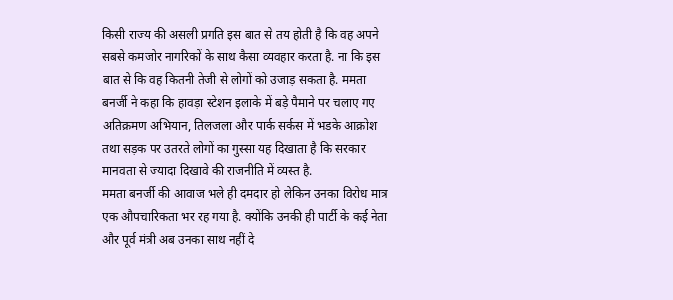किसी राज्य की असली प्रगति इस बात से तय होती है कि वह अपने सबसे कमजोर नागरिकों के साथ कैसा व्यवहार करता है. ना कि इस बात से कि वह कितनी तेजी से लोगों को उजाड़ सकता है. ममता बनर्जी ने कहा कि हावड़ा स्टेशन इलाके में बड़े पैमाने पर चलाए गए अतिक्रमण अभियान, तिलजला और पार्क सर्कस में भडके आक्रोश तथा सड़क पर उतरते लोगों का गुस्सा यह दिखाता है कि सरकार मानवता से ज्यादा दिखावे की राजनीति में व्यस्त है.
ममता बनर्जी की आवाज भले ही दमदार हो लेकिन उनका विरोध मात्र एक औपचारिकता भर रह गया है. क्योंकि उनकी ही पार्टी के कई नेता और पूर्व मंत्री अब उनका साथ नहीं दे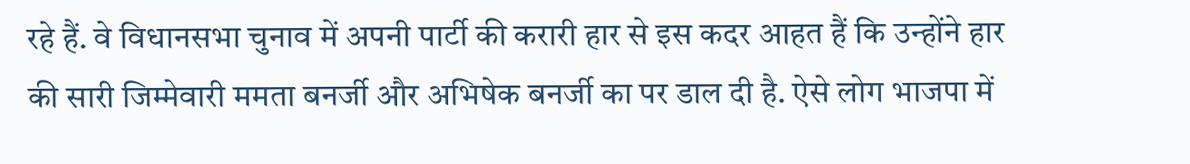रहे हैं. वे विधानसभा चुनाव में अपनी पार्टी की करारी हार से इस कदर आहत हैं कि उन्होंने हार की सारी जिम्मेवारी ममता बनर्जी और अभिषेक बनर्जी का पर डाल दी है. ऐसे लोग भाजपा में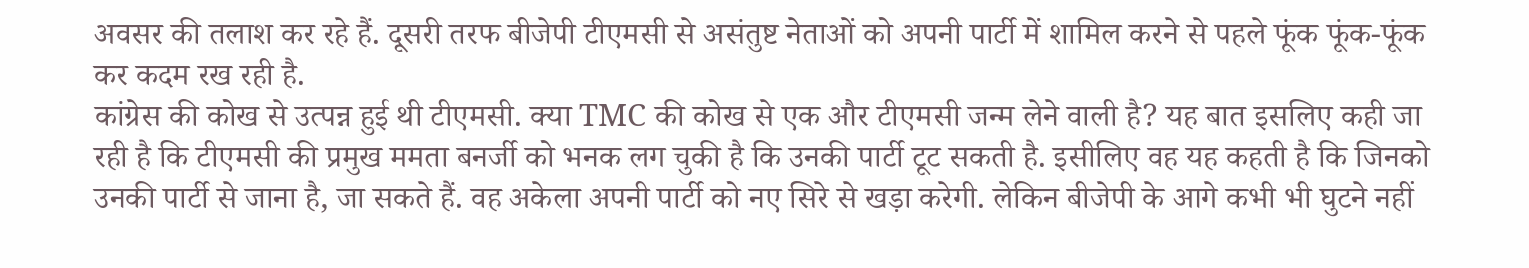अवसर की तलाश कर रहे हैं. दूसरी तरफ बीजेपी टीएमसी से असंतुष्ट नेताओं को अपनी पार्टी में शामिल करने से पहले फूंक फूंक-फूंक कर कदम रख रही है.
कांग्रेस की कोख से उत्पन्न हुई थी टीएमसी. क्या TMC की कोख से एक और टीएमसी जन्म लेने वाली है? यह बात इसलिए कही जा रही है कि टीएमसी की प्रमुख ममता बनर्जी को भनक लग चुकी है कि उनकी पार्टी टूट सकती है. इसीलिए वह यह कहती है कि जिनको उनकी पार्टी से जाना है, जा सकते हैं. वह अकेला अपनी पार्टी को नए सिरे से खड़ा करेगी. लेकिन बीजेपी के आगे कभी भी घुटने नहीं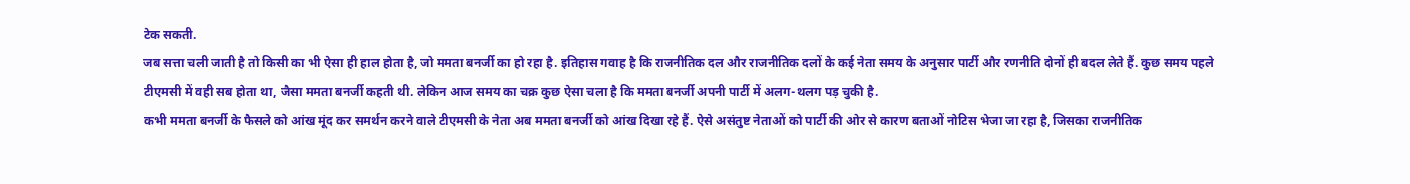टेक सकती.
जब सत्ता चली जाती है तो किसी का भी ऐसा ही हाल होता है, जो ममता बनर्जी का हो रहा है. इतिहास गवाह है कि राजनीतिक दल और राजनीतिक दलों के कई नेता समय के अनुसार पार्टी और रणनीति दोनों ही बदल लेते हैं. कुछ समय पहले टीएमसी में वही सब होता था, जैसा ममता बनर्जी कहती थी. लेकिन आज समय का चक्र कुछ ऐसा चला है कि ममता बनर्जी अपनी पार्टी में अलग-थलग पड़ चुकी है.
कभी ममता बनर्जी के फैसले को आंख मूंद कर समर्थन करने वाले टीएमसी के नेता अब ममता बनर्जी को आंख दिखा रहे हैं. ऐसे असंतुष्ट नेताओं को पार्टी की ओर से कारण बताओं नोटिस भेजा जा रहा है, जिसका राजनीतिक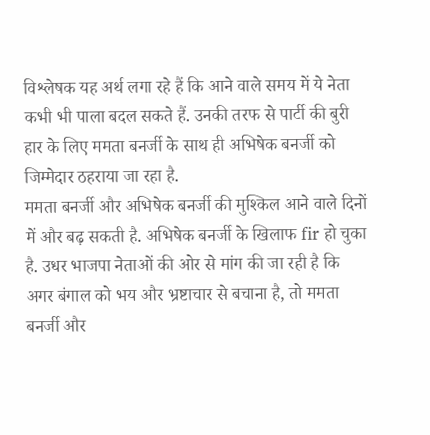विश्लेषक यह अर्थ लगा रहे हैं कि आने वाले समय में ये नेता कभी भी पाला बदल सकते हैं. उनकी तरफ से पार्टी की बुरी हार के लिए ममता बनर्जी के साथ ही अभिषेक बनर्जी को जिम्मेदार ठहराया जा रहा है.
ममता बनर्जी और अभिषेक बनर्जी की मुश्किल आने वाले दिनों में और बढ़ सकती है. अभिषेक बनर्जी के खिलाफ fir हो चुका है. उधर भाजपा नेताओं की ओर से मांग की जा रही है कि अगर बंगाल को भय और भ्रष्टाचार से बचाना है, तो ममता बनर्जी और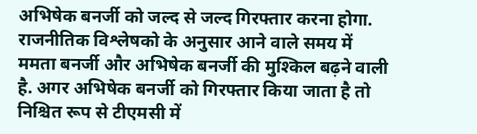अभिषेक बनर्जी को जल्द से जल्द गिरफ्तार करना होगा. राजनीतिक विश्लेषको के अनुसार आने वाले समय में ममता बनर्जी और अभिषेक बनर्जी की मुश्किल बढ़ने वाली है. अगर अभिषेक बनर्जी को गिरफ्तार किया जाता है तो निश्चित रूप से टीएमसी में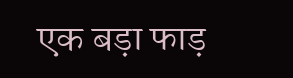एक बड़ा फाड़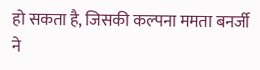हो सकता है, जिसकी कल्पना ममता बनर्जी ने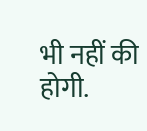भी नहीं की होगी.